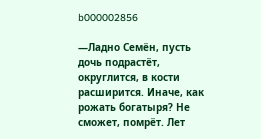b000002856

—Ладно Семён, пусть дочь подрастёт, округлится, в кости расширится. Иначе, как рожать богатыря? Не сможет, помрёт. Лет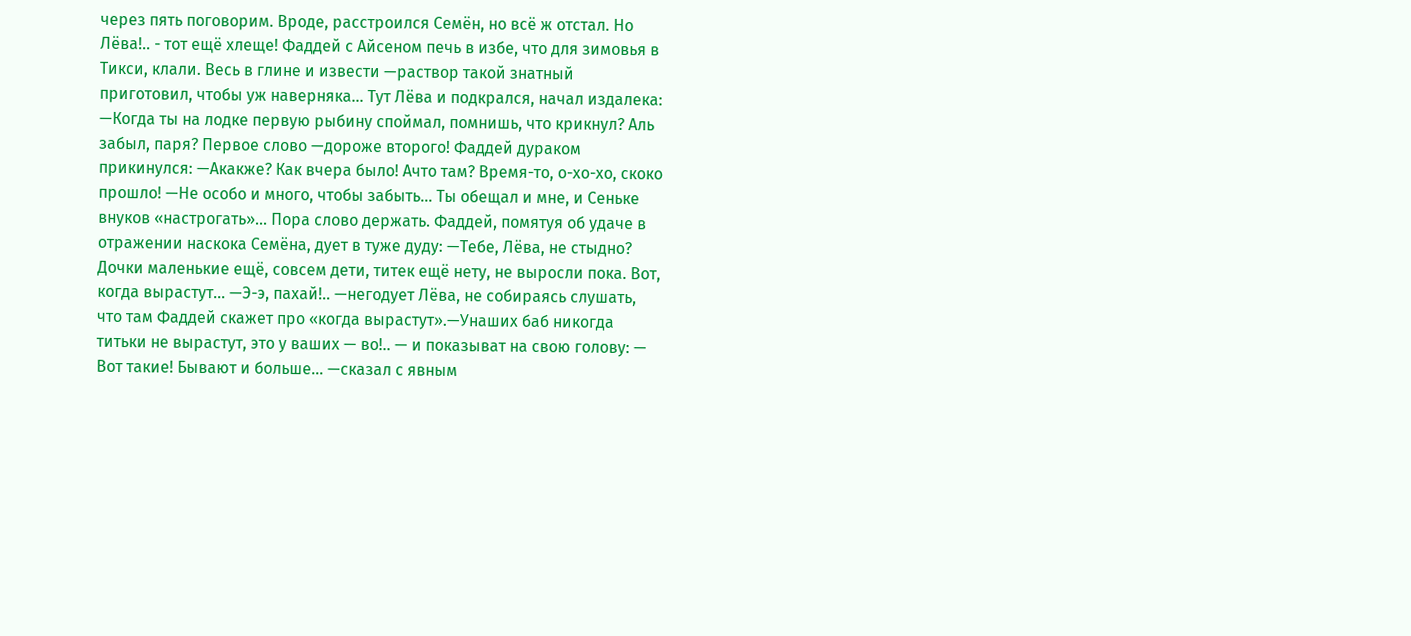через пять поговорим. Вроде, расстроился Семён, но всё ж отстал. Но Лёва!.. - тот ещё хлеще! Фаддей с Айсеном печь в избе, что для зимовья в Тикси, клали. Весь в глине и извести —раствор такой знатный приготовил, чтобы уж наверняка... Тут Лёва и подкрался, начал издалека: —Когда ты на лодке первую рыбину споймал, помнишь, что крикнул? Аль забыл, паря? Первое слово —дороже второго! Фаддей дураком прикинулся: —Акакже? Как вчера было! Ачто там? Время-то, о-хо-хо, скоко прошло! —Не особо и много, чтобы забыть... Ты обещал и мне, и Сеньке внуков «настрогать»... Пора слово держать. Фаддей, помятуя об удаче в отражении наскока Семёна, дует в туже дуду: —Тебе, Лёва, не стыдно? Дочки маленькие ещё, совсем дети, титек ещё нету, не выросли пока. Вот, когда вырастут... —Э-э, пахай!.. —негодует Лёва, не собираясь слушать, что там Фаддей скажет про «когда вырастут».—Унаших баб никогда титьки не вырастут, это у ваших — во!.. — и показыват на свою голову: — Вот такие! Бывают и больше... —сказал с явным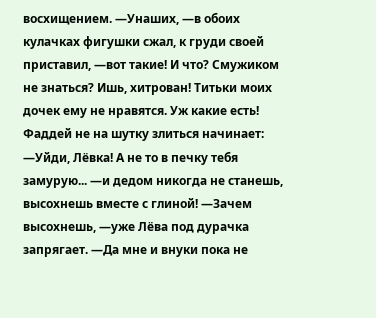восхищением. —Унаших, —в обоих кулачках фигушки сжал, к груди своей приставил, —вот такие! И что? Смужиком не знаться? Ишь, хитрован! Титьки моих дочек ему не нравятся. Уж какие есть! Фаддей не на шутку злиться начинает: —Уйди, Лёвка! А не то в печку тебя замурую... —и дедом никогда не станешь, высохнешь вместе с глиной! —Зачем высохнешь, —уже Лёва под дурачка запрягает. —Да мне и внуки пока не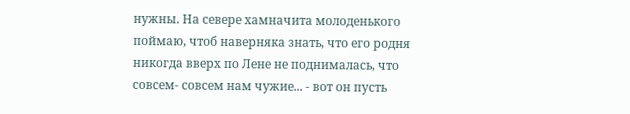нужны. На севере хамначита молоденького поймаю, чтоб наверняка знать, что его родня никогда вверх по Лене не поднималась, что совсем- совсем нам чужие... - вот он пусть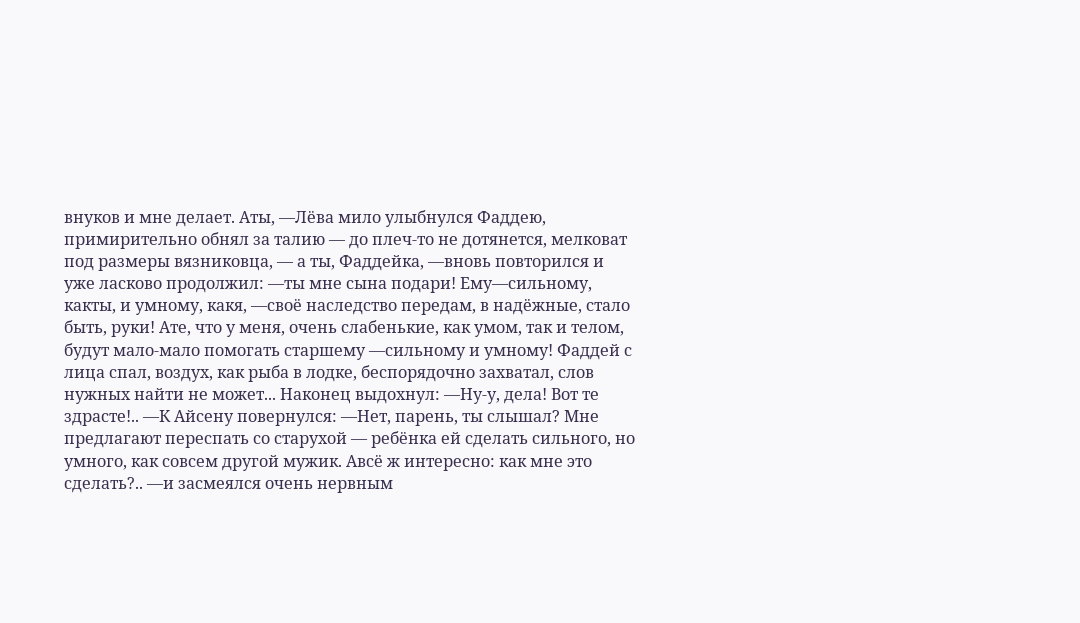внуков и мне делает. Аты, —Лёва мило улыбнулся Фаддею, примирительно обнял за талию — до плеч-то не дотянется, мелковат под размеры вязниковца, — а ты, Фаддейка, —вновь повторился и уже ласково продолжил: —ты мне сына подари! Ему—сильному, какты, и умному, какя, —своё наследство передам, в надёжные, стало быть, руки! Ате, что у меня, очень слабенькие, как умом, так и телом, будут мало-мало помогать старшему —сильному и умному! Фаддей с лица спал, воздух, как рыба в лодке, беспорядочно захватал, слов нужных найти не может... Наконец выдохнул: —Ну-у, дела! Вот те здрасте!.. —К Айсену повернулся: —Нет, парень, ты слышал? Мне предлагают переспать со старухой — ребёнка ей сделать сильного, но умного, как совсем другой мужик. Авсё ж интересно: как мне это сделать?.. —и засмеялся очень нервным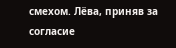смехом. Лёва, приняв за согласие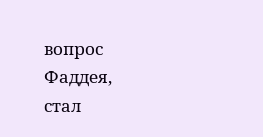вопрос Фаддея, стал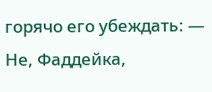горячо его убеждать: — Не, Фаддейка,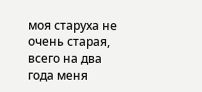моя старуха не очень старая, всего на два года меня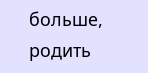больше, родить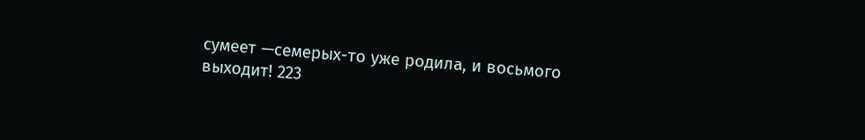сумеет —семерых-то уже родила, и восьмого выходит! 223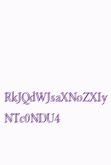RkJQdWJsaXNoZXIy NTc0NDU4